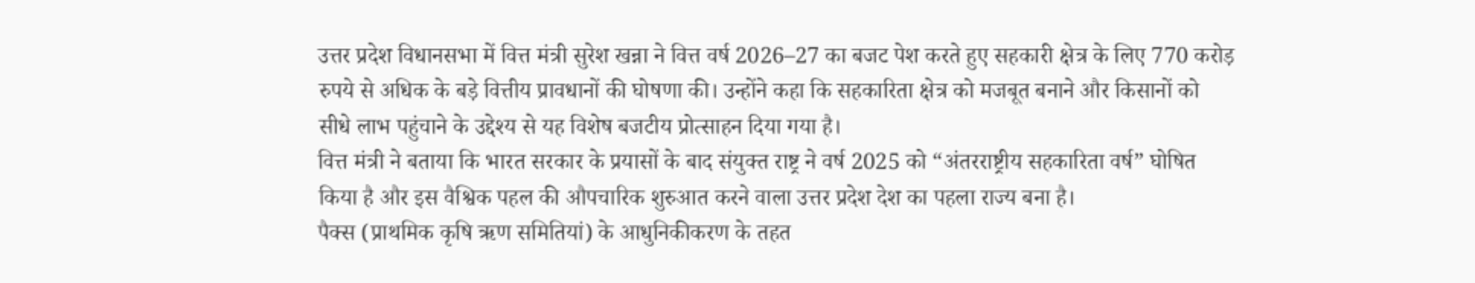उत्तर प्रदेश विधानसभा में वित्त मंत्री सुरेश खन्ना ने वित्त वर्ष 2026–27 का बजट पेश करते हुए सहकारी क्षेत्र के लिए 770 करोड़ रुपये से अधिक के बड़े वित्तीय प्रावधानों की घोषणा की। उन्होंने कहा कि सहकारिता क्षेत्र को मजबूत बनाने और किसानों को सीधे लाभ पहुंचाने के उद्देश्य से यह विशेष बजटीय प्रोत्साहन दिया गया है।
वित्त मंत्री ने बताया कि भारत सरकार के प्रयासों के बाद संयुक्त राष्ट्र ने वर्ष 2025 को “अंतरराष्ट्रीय सहकारिता वर्ष” घोषित किया है और इस वैश्विक पहल की औपचारिक शुरुआत करने वाला उत्तर प्रदेश देश का पहला राज्य बना है।
पैक्स (प्राथमिक कृषि ऋण समितियां) के आधुनिकीकरण के तहत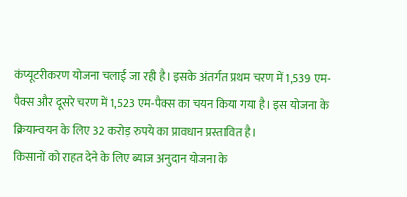कंप्यूटरीकरण योजना चलाई जा रही है। इसके अंतर्गत प्रथम चरण में 1,539 एम-पैक्स और दूसरे चरण में 1,523 एम-पैक्स का चयन किया गया है। इस योजना के क्रियान्वयन के लिए 32 करोड़ रुपये का प्रावधान प्रस्तावित है।
किसानों को राहत देने के लिए ब्याज अनुदान योजना के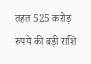तहत 525 करोड़ रुपये की बड़ी राशि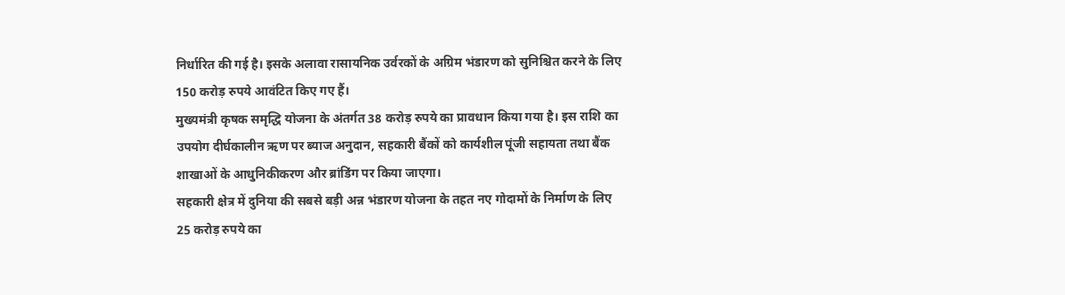निर्धारित की गई है। इसके अलावा रासायनिक उर्वरकों के अग्रिम भंडारण को सुनिश्चित करने के लिए 150 करोड़ रुपये आवंटित किए गए हैं।
मुख्यमंत्री कृषक समृद्धि योजना के अंतर्गत 38 करोड़ रुपये का प्रावधान किया गया है। इस राशि का उपयोग दीर्घकालीन ऋण पर ब्याज अनुदान, सहकारी बैंकों को कार्यशील पूंजी सहायता तथा बैंक शाखाओं के आधुनिकीकरण और ब्रांडिंग पर किया जाएगा।
सहकारी क्षेत्र में दुनिया की सबसे बड़ी अन्न भंडारण योजना के तहत नए गोदामों के निर्माण के लिए 25 करोड़ रुपये का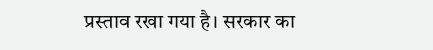प्रस्ताव रखा गया है। सरकार का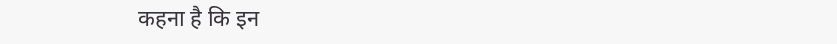कहना है कि इन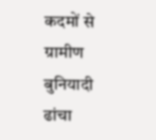कदमों से ग्रामीण बुनियादी ढांचा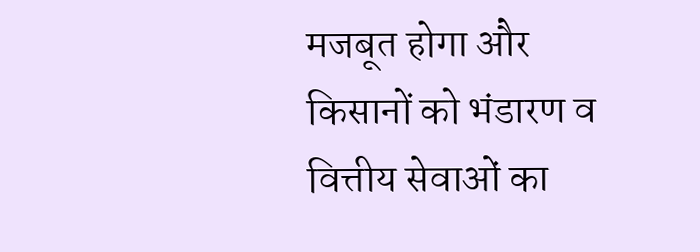मजबूत होगा और किसानों को भंडारण व वित्तीय सेवाओं का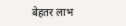बेहतर लाभ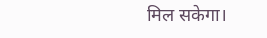मिल सकेगा।